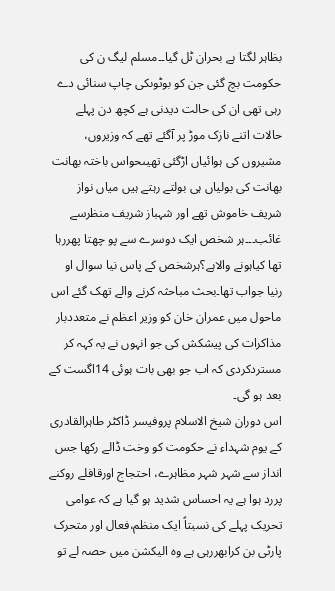بظاہر لگتا ہے بحران ٹل گیا۔۔مسلم لیگ ن کی حکومت بچ گئی جن کو بوٹوںکی چاپ سنائی دے رہی تھی ان کی حالت دیدنی ہے کچھ دن پہلے حالات اتنے نازک موڑ پر آگئے تھے کہ وزیروں، مشیروں کی ہوائیاں اڑگئی تھیںحواس باختہ بھانت بھانت کی بولیاں ہی بولتے رہتے ہیں میاں نواز شریف خاموش تھے اور شہباز شریف منظرسے غائب۔۔۔ہر شخص ایک دوسرے سے پو چھتا پھررہا تھا کیاہونے والاہے؟ہرشخص کے پاس نیا سوال او رنیا جواب تھا۔بحث مباحثہ کرنے والے تھک گئے اس ماحول میں عمران خان کو وزیر اعظم نے متعددبار مذاکرات کی پیشکش کی جو انہوں نے یہ کہہ کر مستردکردی کہ اب جو بھی بات ہوئی 14اگست کے بعد ہو گی۔
اس دوران شیخ الاسلام پروفیسر ڈاکٹر طاہرالقادری کے یوم شہداء نے حکومت کو وخت ڈالے رکھا جس انداز سے شہر شہر مظاہرے، احتجاج اورقافلے روکنے پررد ہوا ہے یہ احساس شدید ہو گیا ہے کہ عوامی تحریک پہلے کی نسبتاً ایک منظم،فعال اور متحرک پارٹی بن کرابھررہی ہے وہ الیکشن میں حصہ لے تو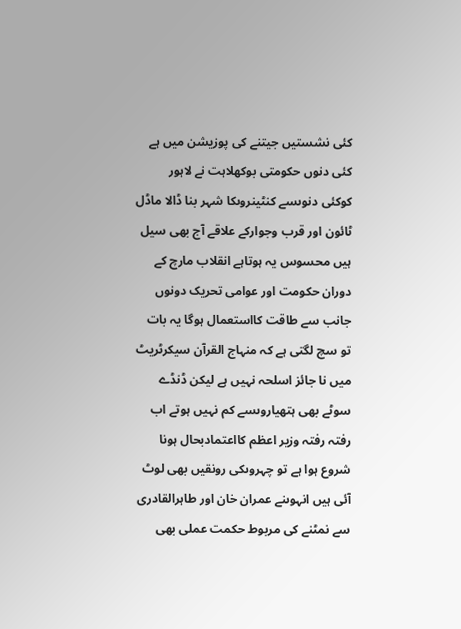کئی نشستیں جیتنے کی پوزیشن میں ہے کئی دنوں حکومتی بوکھلاہت نے لاہور کوکئی دنوںسے کنٹینروںکا شہر بنا ڈالا ماڈل ٹائون اور قرب وجوارکے علاقے آج بھی سیل ہیں محسوس یہ ہوتاہے انقلاب مارچ کے دوران حکومت اور عوامی تحریک دونوں جانب سے طاقت کااستعمال ہوگا یہ بات تو سچ لگتی ہے کہ منہاج القرآن سیکرٹریٹ میں نا جائز اسلحہ نہیں ہے لیکن ڈنڈے سوٹے بھی ہتھیاروںسے کم نہیں ہوتے اب رفتہ رفتہ وزیر اعظم کااعتمادبحال ہونا شروع ہوا ہے تو چہروںکی رونقیں بھی لوٹ آئی ہیں انہوںنے عمران خان اور طاہرالقادری سے نمٹنے کی مربوط حکمت عملی بھی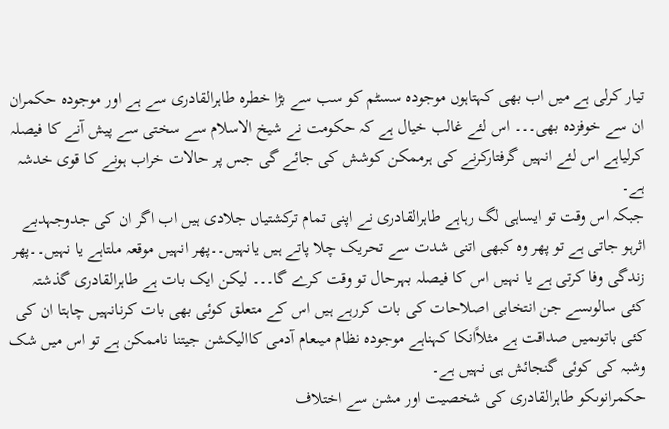تیار کرلی ہے میں اب بھی کہتاہوں موجودہ سسٹم کو سب سے بڑا خطرہ طاہرالقادری سے ہے اور موجودہ حکمران ان سے خوفزدہ بھی۔۔۔ اس لئے غالب خیال ہے کہ حکومت نے شیخ الاسلام سے سختی سے پیش آنے کا فیصلہ کرلیاہے اس لئے انہیں گرفتارکرنے کی ہرممکن کوشش کی جائے گی جس پر حالات خراب ہونے کا قوی خدشہ ہے۔
جبکہ اس وقت تو ایساہی لگ رہاہے طاہرالقادری نے اپنی تمام ترکشتیاں جلادی ہیں اب اگر ان کی جدوجہدبے اثرہو جاتی ہے تو پھر وہ کبھی اتنی شدت سے تحریک چلا پاتے ہیں یانہیں۔۔پھر انہیں موقعہ ملتاہے یا نہیں۔۔پھر زندگی وفا کرتی ہے یا نہیں اس کا فیصلہ بہرحال تو وقت کرے گا۔۔۔ لیکن ایک بات ہے طاہرالقادری گذشتہ کئی سالوںسے جن انتخابی اصلاحات کی بات کررہے ہیں اس کے متعلق کوئی بھی بات کرنانہیں چاہتا ان کی کئی باتوںمیں صداقت ہے مثلاًانکا کہناہے موجودہ نظام میںعام آدمی کاالیکشن جیتنا ناممکن ہے تو اس میں شک وشبہ کی کوئی گنجائش ہی نہیں ہے۔
حکمرانوںکو طاہرالقادری کی شخصیت اور مشن سے اختلاف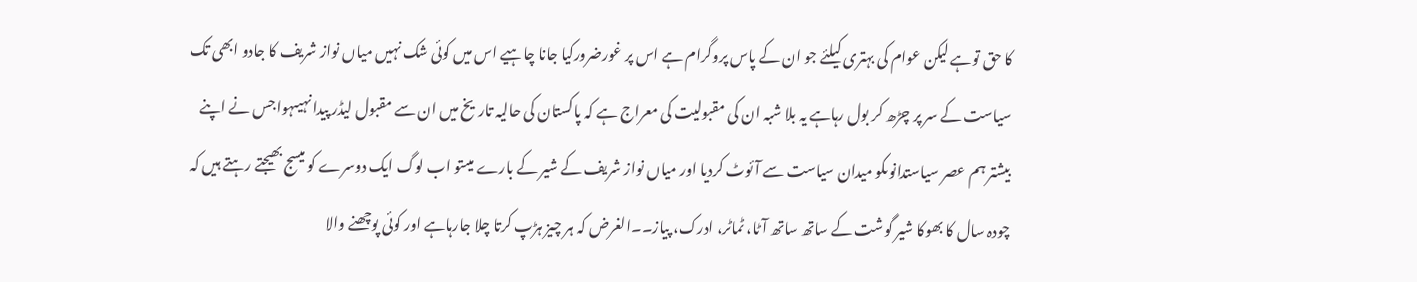کا حق توہے لیکن عوام کی بہتری کیلئے جو ان کے پاس پروگرام ہے اس پر غورضرورکیا جانا چاہیے اس میں کوئی شک نہیں میاں نواز شریف کا جادو ابھی تک سیاست کے سر پر چڑھ کر بول رہاہے یہ بلا شبہ ان کی مقبولیت کی معراج ہے کہ پاکستان کی حالیہ تاریخ میں ان سے مقبول لیڈر پیدا نہیںہواجس نے اپنے بیشتر ہم عصر سیاستدانوںکو میدان سیاست سے آئوٹ کردیا اور میاں نواز شریف کے شیر کے بارے میںتو اب لوگ ایک دوسرے کو میسج بھیجتے رہتے ہیں کہ چودہ سال کا بھوکا شیر گوشت کے ساتھ ساتھ آٹا، ٹماٹر، ادرک، پیاز۔۔الغرض کہ ہر چیز ہڑپ کرتا چلا جارہاہے اور کوئی پوچھنے والا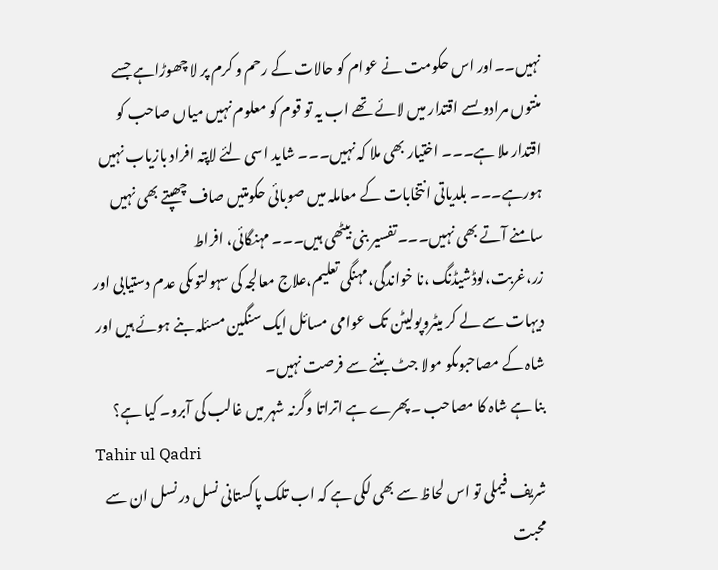نہیں۔۔اور اس حکومت نے عوام کو حالات کے رحم و کرم پر لا چھوڑاہے جسے منتوں مرادوںسے اقتدار میں لائے تھے اب یہ تو قوم کو معلوم نہیں میاں صاحب کو اقتدار ملا ہے۔۔۔ اختیار بھی ملا کہ نہیں۔۔۔ شاید اسی لئے لاپتہ افراد بازیاب نہیں ہورہے۔۔۔ بلدیاتی انتخابات کے معاملہ میں صوبائی حکومتیں صاف چھپتے بھی نہیں سامنے آتے بھی نہیں۔۔۔تفسیر بنی بیٹھی ہیں۔۔۔ مہنگائی، افراط زر،غربت،لوڈشیڈنگ ،نا خواندگی،مہنگی تعلیم،علاج معالجہ کی سہولتوںکی عدم دستیابی اور دیہات سے لے کر میٹروپولیٹن تک عوامی مسائل ایک سنگین مسئلہ بنے ہوئے ہیں اور شاہ کے مصاحبوںکو مولا جٹ بننے سے فرصت نہیں۔
بنا ہے شاہ کا مصاحب ۔پھرے ہے اتراتا وگرنہ شہر میں غالب کی آبرو۔ کیا ہے؟
Tahir ul Qadri
شریف فیملی تو اس لحاظ سے بھی لکی ہے کہ اب تلک پاکستانی نسل در نسل ان سے محبت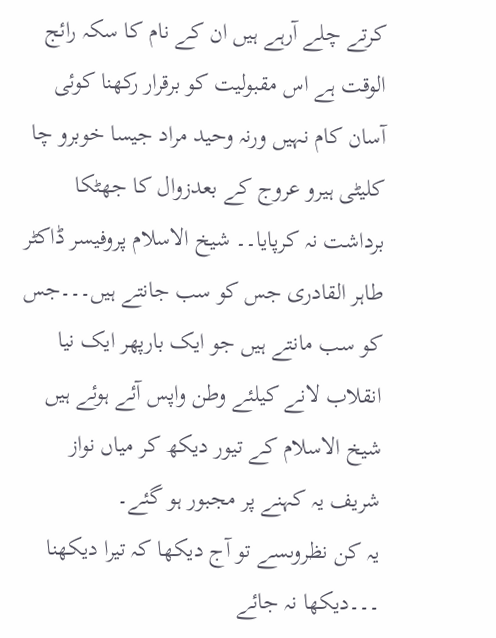کرتے چلے آرہے ہیں ان کے نام کا سکہ رائج الوقت ہے اس مقبولیت کو برقرار رکھنا کوئی آسان کام نہیں ورنہ وحید مراد جیسا خوبرو چا کلیٹی ہیرو عروج کے بعدزوال کا جھٹکا برداشت نہ کرپایا۔۔ شیخ الاسلام پروفیسر ڈاکٹر طاہر القادری جس کو سب جانتے ہیں۔۔۔جس کو سب مانتے ہیں جو ایک بارپھر ایک نیا انقلاب لانے کیلئے وطن واپس آئے ہوئے ہیں شیخ الاسلام کے تیور دیکھ کر میاں نواز شریف یہ کہنے پر مجبور ہو گئے۔
یہ کن نظروںسے تو آج دیکھا کہ تیرا دیکھنا ۔۔۔دیکھا نہ جائے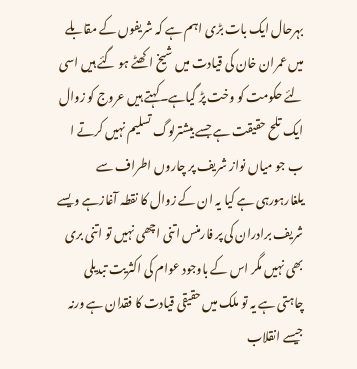بہرحال ایک بات بڑی اہم ہے کہ شریفوں کے مقابلے میں عمران خان کی قیادت میں شیخ اکھٹے ہو گئے ہیں اسی لئے حکومت کو وخت پڑ گیاہے۔کہتے ہیں عروج کو زوال ایک تلح حقیقت ہے جسے بیشترلوگ تسلیم نہیں کرتے ا ب جو میاں نواز شریف پر چاروں اطراف سے یلغارہورہی ہے کیا یہ ان کے زوال کا نقطہ آغازہے ویسے شریف برادران کی پر فارمنس اتنی اچھی نہیں تو اتنی بری بھی نہیں مگر اس کے باوجود عوام کی اکثریت تبدیلی چاہتی ہے یہ تو ملک میں حقیقی قیادت کا فقدان ہے ورنہ جیسے انقلاب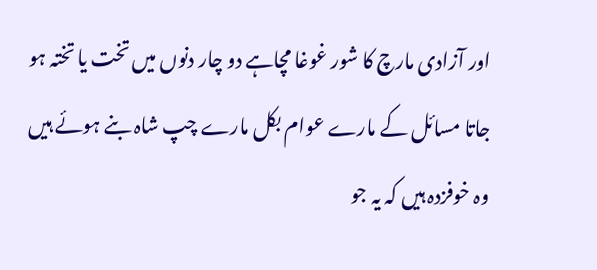اور آزادی مارچ کا شور غوغا مچاہے دو چار دنوں میں تخت یا تختہ ہو جاتا مسائل کے مارے عوام بکل مارے چپ شاہ بنے ہوئے ہیں وہ خوفزدہ ہیں کہ یہ جو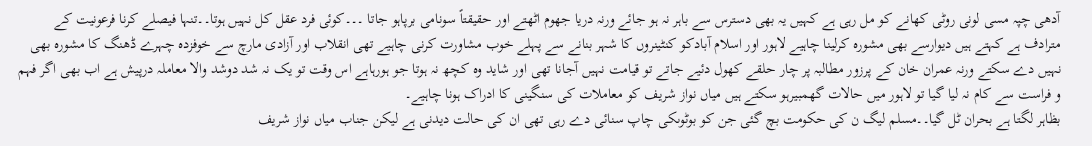آدھی چپہ مسی لونی روٹی کھانے کو مل رہی ہے کہیں یہ بھی دسترس سے باہر نہ ہو جائے ورنہ دریا جھوم اٹھتے اور حقیقتاً سونامی برپاہو جاتا ۔۔۔کوئی فرد عقل کل نہیں ہوتا۔۔تنہا فیصلے کرنا فرعونیت کے مترادف ہے کہتے ہیں دیوارسے بھی مشورہ کرلینا چاہیے لاہور اور اسلام آبادکو کنٹینروں کا شہر بنانے سے پہلے خوب مشاورت کرنی چاہیے تھی انقلاب اور آزادی مارچ سے خوفزدہ چہرے ڈھنگ کا مشورہ بھی نہیں دے سکتے ورنہ عمران خان کے پرزور مطالبہ پر چار حلقے کھول دئیے جاتے تو قیامت نہیں آجانا تھی اور شاید وہ کچھ نہ ہوتا جو ہورہاہے اس وقت تو یک نہ شد دوشد والا معاملہ درپیش ہے اب بھی اگر فہم و فراست سے کام نہ لیا گیا تو لاہور میں حالات گھمبیرہو سکتے ہیں میاں نواز شریف کو معاملات کی سنگینی کا ادراک ہونا چاہیے۔
بظاہر لگتا ہے بحران ٹل گیا۔۔مسلم لیگ ن کی حکومت بچ گئی جن کو بوٹوںکی چاپ سنائی دے رہی تھی ان کی حالت دیدنی ہے لیکن جناب میاں نواز شریف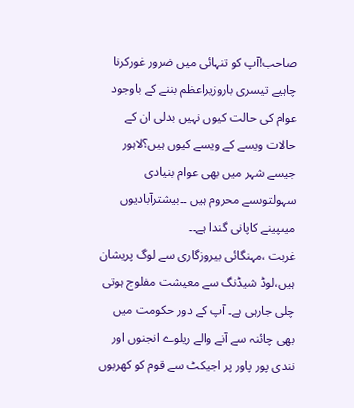صاحب!آپ کو تنہائی میں ضرور غورکرنا چاہیے تیسری باروزیراعظم بننے کے باوجود عوام کی حالت کیوں نہیں بدلی ان کے حالات ویسے کے ویسے کیوں ہیں؟لاہور جیسے شہر میں بھی عوام بنیادی سہولتوںسے محروم ہیں ۔۔بیشترآبادیوں میںپینے کاپانی گندا ہے۔۔
غربت ،مہنگائی بیروزگاری سے لوگ پریشان ہیں،لوڈ شیڈنگ سے معیشت مفلوج ہوتی چلی جارہی ہے۔ آپ کے دور حکومت میں بھی چائنہ سے آنے والے ریلوے انجنوں اور نندی پور پاور پر اجیکٹ سے قوم کو کھربوں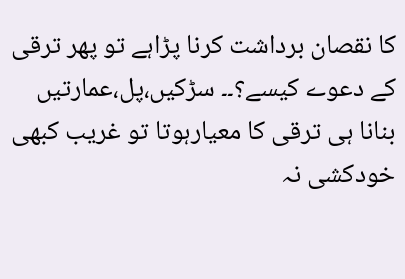کا نقصان برداشت کرنا پڑاہے تو پھر ترقی کے دعوے کیسے؟۔۔ سڑکیں،پل،عمارتیں بنانا ہی ترقی کا معیارہوتا تو غریب کبھی خودکشی نہ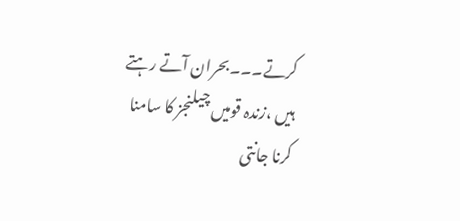کرتے۔۔۔بحران آتے رہتے ہیں ،زندہ قومیں چیلنجز کا سامنا کرنا جانتی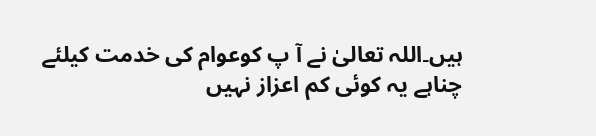ہیں۔اللہ تعالیٰ نے آ پ کوعوام کی خدمت کیلئے چناہے یہ کوئی کم اعزاز نہیں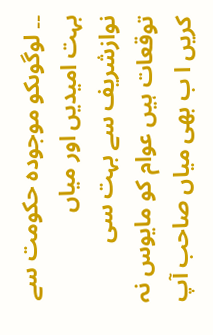۔۔ لوگوںکو موجودہ حکومت سے بہت امیدیں اور میاں نوازشریف سے بہت سی توقعات ہیں عوام کو مایوس نہ کریں ا ب بھی میاں صاحب آپ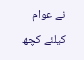نے عوام کیلئے کچھ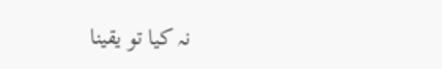نہ کیا تو یقینا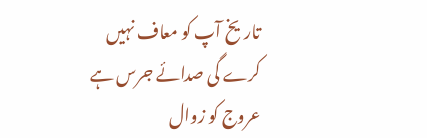تاریخ آپ کو معاف نہیں کرے گی صدائے جرس ہے عروج کو زوال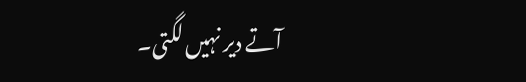آتے دیر نہیں لگتی۔